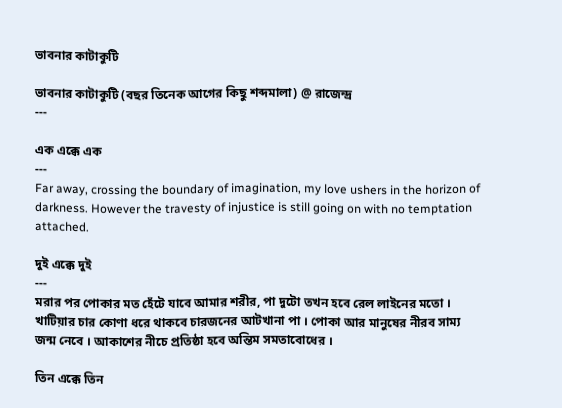ভাবনার কাটাকুটি

ভাবনার কাটাকুটি (বছর তিনেক আগের কিছু শব্দমালা) @ রাজেন্দ্র
---

এক এক্কে এক
---
Far away, crossing the boundary of imagination, my love ushers in the horizon of darkness. However the travesty of injustice is still going on with no temptation attached.

দুই এক্কে দুই
---
মরার পর পোকার মত হেঁটে যাবে আমার শরীর, পা দুটো তখন হবে রেল লাইনের মতো । খাটিয়ার চার কোণা ধরে থাকবে চারজনের আটখানা পা । পোকা আর মানুষের নীরব সাম্য জন্ম নেবে । আকাশের নীচে প্রতিষ্ঠা হবে অন্তিম সমতাবোধের ।

তিন এক্কে তিন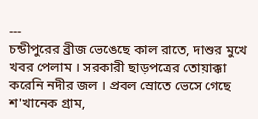---
চন্ডীপুরের ব্রীজ ভেঙেছে কাল রাতে, দাশুর মুখে খবর পেলাম । সরকারী ছাড়পত্রের তোয়াক্কা করেনি নদীর জল । প্রবল স্রোতে ভেসে গেছে শ'খানেক গ্রাম,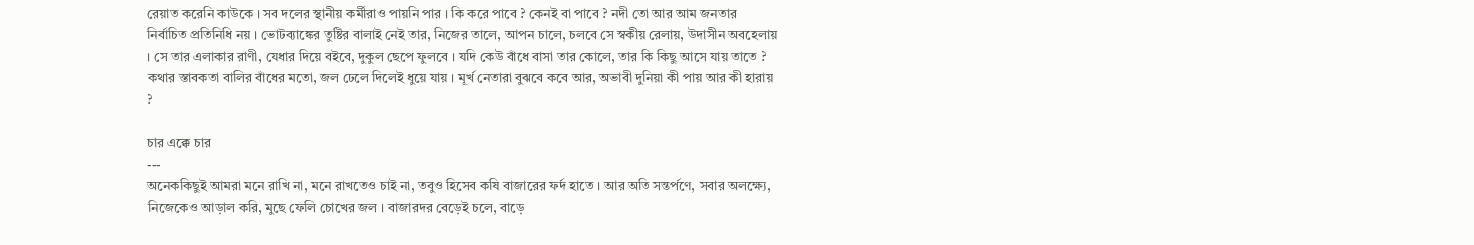রেয়াত করেনি কাউকে । সব দলের স্থানীয় কর্মীরাও পায়নি পার । কি করে পাবে ? কেনই বা পাবে ? নদী তো আর আম জনতার নির্বাচিত প্রতিনিধি নয় । ভোটব্যাঙ্কের তুষ্টির বালাই নেই তার, নিজের তালে, আপন চালে, চলবে সে স্বকীয় রেলায়, উদাসীন অবহেলায় । সে তার এলাকার রাণী, যেধার দিয়ে বইবে, দুকুল ছেপে ফুলবে । যদি কেউ বাঁধে বাসা তার কোলে, তার কি কিছু আসে যায় তাতে ? কথার স্তাবকতা বালির বাঁধের মতো, জল ঢেলে দিলেই ধুয়ে যায় । মূর্খ নেতারা বুঝবে কবে আর, অভাবী দুনিয়া কী পায় আর কী হারায় ?

চার এক্কে চার
---
অনেককিছুই আমরা মনে রাখি না, মনে রাখতেও চাই না, তবুও হিসেব কষি বাজারের ফর্দ হাতে । আর অতি সন্তর্পণে, সবার অলক্ষ্যে, নিজেকেও আড়াল করি, মুছে ফেলি চোখের জল । বাজারদর বেড়েই চলে, বাড়ে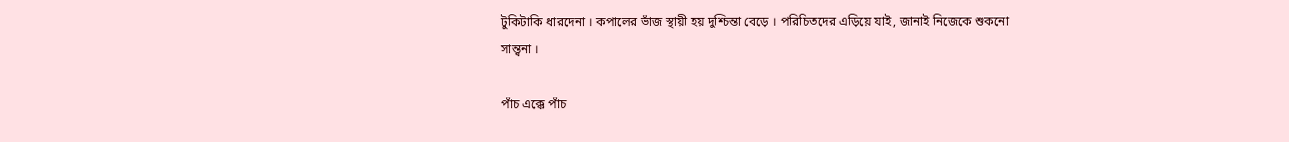টুকিটাকি ধারদেনা । কপালের ভাঁজ স্থায়ী হয় দুশ্চিন্তা বেড়ে । পরিচিতদের এড়িয়ে যাই, জানাই নিজেকে শুকনো সান্ত্বনা ।

পাঁচ এক্কে পাঁচ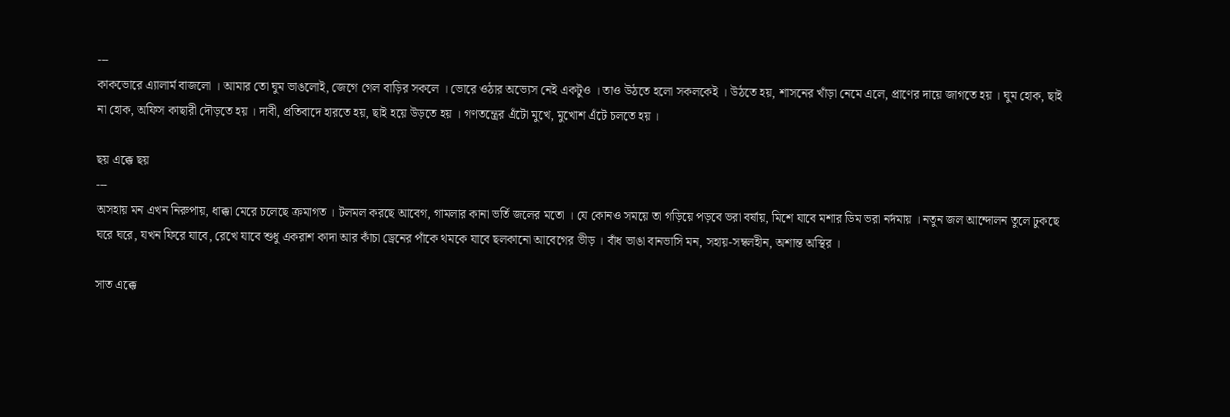---
কাকভোরে এ্যালার্ম বাজলো । আমার তো ঘুম ভাঙলোই, জেগে গেল বাড়ির সকলে । ভোরে ওঠার অভ্যেস নেই একটুও । তাও উঠতে হলো সকলকেই । উঠতে হয়, শাসনের খাঁড়া নেমে এলে, প্রাণের দায়ে জাগতে হয় । ঘুম হোক, ছাই না হোক, অফিস কাছারী দৌড়তে হয় । দাবী, প্রতিবাদে হারতে হয়, ছাই হয়ে উড়তে হয় । গণতন্ত্রের এঁটো মুখে, মুখোশ এঁটে চলতে হয় ।

ছয় এক্কে ছয়
---
অসহায় মন এখন নিরুপায়, ধাক্কা মেরে চলেছে ক্রমাগত । টলমল করছে আবেগ, গামলার কানা ভর্তি জলের মতো । যে কোনও সময়ে তা গড়িয়ে পড়বে ভরা বর্ষায়, মিশে যাবে মশার ডিম ভরা নর্দমায় । নতুন জল আন্দোলন তুলে ঢুকছে ঘরে ঘরে, যখন ফিরে যাবে, রেখে যাবে শুধু একরাশ কাদা আর কাঁচা ড্রেনের পাঁকে থমকে যাবে ছলকানো আবেগের ভীড় । বাঁধ ভাঙা বানভাসি মন, সহায়-সম্বলহীন, অশান্ত অস্থির ।

সাত এক্কে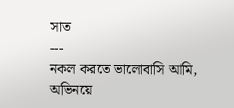সাত
---
নকল করতে ভালোবাসি আমি, অভিনয়ে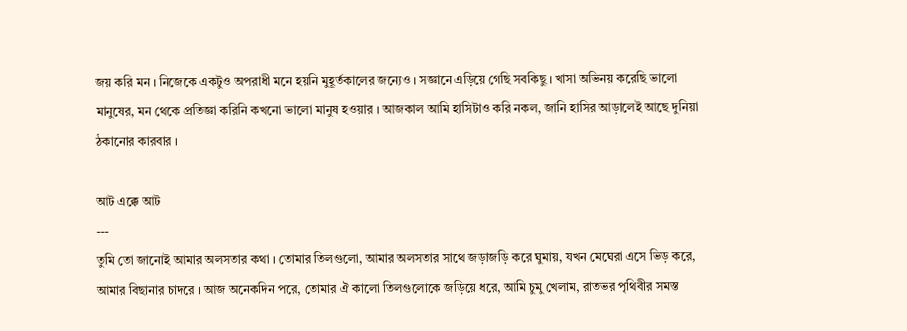জয় করি মন । নিজেকে একটুও অপরাধী মনে হয়নি মুহূর্তকালের জন্যেও । সজ্ঞানে এড়িয়ে গেছি সবকিছু । খাসা অভিনয় করেছি ভালো মানুষের, মন থেকে প্রতিজ্ঞা করিনি কখনো ভালো মানুষ হওয়ার । আজকাল আমি হাসিটাও করি নকল, জানি হাসির আড়ালেই আছে দুনিয়া ঠকানোর কারবার ।

আট এক্কে আট
---
তুমি তো জানোই আমার অলসতার কথা । তোমার তিলগুলো, আমার অলসতার সাথে জড়াজড়ি করে ঘুমায়, যখন মেঘেরা এসে ভিড় করে, আমার বিছানার চাদরে । আজ অনেকদিন পরে, তোমার ঐ কালো তিলগুলোকে জড়িয়ে ধরে, আমি চুমু খেলাম, রাতভর পৃথিবীর সমস্ত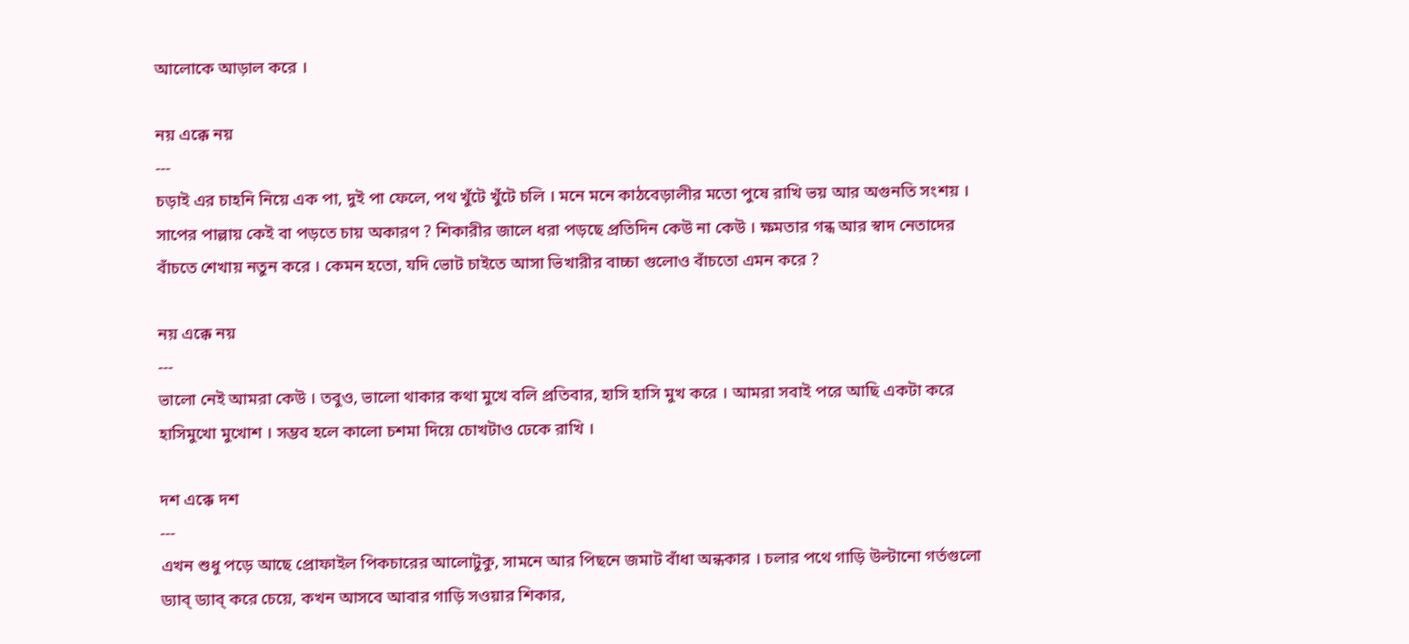আলোকে আড়াল করে ।

নয় এক্কে নয়
---
চড়াই এর চাহনি নিয়ে এক পা, দুই পা ফেলে, পথ খুঁটে খুঁটে চলি । মনে মনে কাঠবেড়ালীর মতো পুষে রাখি ভয় আর অগুনতি সংশয় । সাপের পাল্লায় কেই বা পড়তে চায় অকারণ ? শিকারীর জালে ধরা পড়ছে প্রতিদিন কেউ না কেউ । ক্ষমতার গন্ধ আর স্বাদ নেতাদের বাঁচতে শেখায় নতুন করে । কেমন হতো, যদি ভোট চাইতে আসা ভিখারীর বাচ্চা গুলোও বাঁচতো এমন করে ?

নয় এক্কে নয়
---
ভালো নেই আমরা কেউ । তবুও, ভালো থাকার কথা মুখে বলি প্রতিবার, হাসি হাসি মুখ করে । আমরা সবাই পরে আছি একটা করে হাসিমুখো মুখোশ । সম্ভব হলে কালো চশমা দিয়ে চোখটাও ঢেকে রাখি ।

দশ এক্কে দশ
---
এখন শুধু পড়ে আছে প্রোফাইল পিকচারের আলোটুকু, সামনে আর পিছনে জমাট বাঁধা অন্ধকার । চলার পথে গাড়ি উল্টানো গর্তগুলো ড্যাব্ ড্যাব্ করে চেয়ে, কখন আসবে আবার গাড়ি সওয়ার শিকার,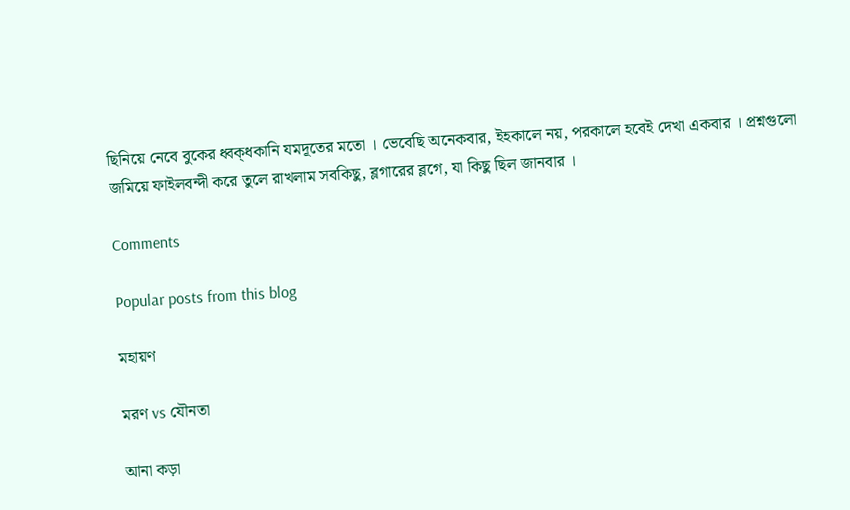ছিনিয়ে নেবে বুকের ধ্বক্ধকানি যমদূতের মতো । ভেবেছি অনেকবার, ইহকালে নয়, পরকালে হবেই দেখা একবার । প্রশ্নগুলো জমিয়ে ফাইলবন্দী করে তুলে রাখলাম সবকিছু, ব্লগারের ব্লগে, যা কিছু ছিল জানবার ।

Comments

Popular posts from this blog

মহায়ণ

মরণ vs যৌনতা

আনা কড়া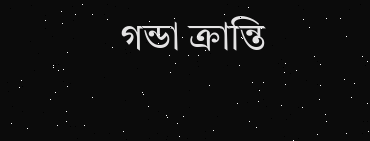গন্ডা ক্রান্তি